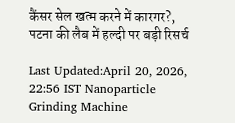कैंसर सेल खत्म करने में कारगर?, पटना की लैब में हल्दी पर बड़ी रिसर्च

Last Updated:April 20, 2026, 22:56 IST Nanoparticle Grinding Machine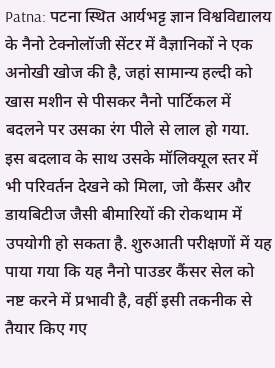Patna: पटना स्थित आर्यभट्ट ज्ञान विश्वविद्यालय के नैनो टेक्नोलॉजी सेंटर में वैज्ञानिकों ने एक अनोखी खोज की है, जहां सामान्य हल्दी को खास मशीन से पीसकर नैनो पार्टिकल में बदलने पर उसका रंग पीले से लाल हो गया. इस बदलाव के साथ उसके मॉलिक्यूल स्तर में भी परिवर्तन देखने को मिला, जो कैंसर और डायबिटीज जैसी बीमारियों की रोकथाम में उपयोगी हो सकता है. शुरुआती परीक्षणों में यह पाया गया कि यह नैनो पाउडर कैंसर सेल को नष्ट करने में प्रभावी है, वहीं इसी तकनीक से तैयार किए गए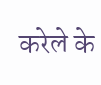करेले के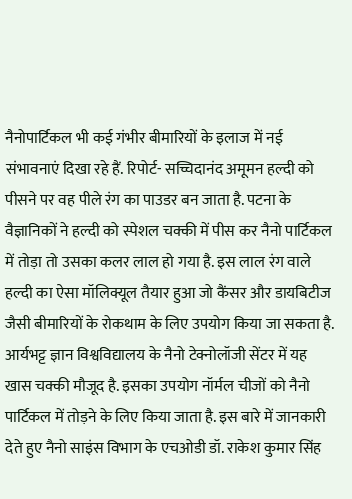नैनोपार्टिकल भी कई गंभीर बीमारियों के इलाज में नई संभावनाएं दिखा रहे हैं. रिपोर्ट- सच्चिदानंद अमूमन हल्दी को पीसने पर वह पीले रंग का पाउडर बन जाता है. पटना के वैज्ञानिकों ने हल्दी को स्पेशल चक्की में पीस कर नैनो पार्टिकल में तोड़ा तो उसका कलर लाल हो गया है. इस लाल रंग वाले हल्दी का ऐसा मॉलिक्यूल तैयार हुआ जो कैंसर और डायबिटीज जैसी बीमारियों के रोकथाम के लिए उपयोग किया जा सकता है. आर्यभट्ट ज्ञान विश्वविद्यालय के नैनो टेक्नोलॉजी सेंटर में यह खास चक्की मौजूद है. इसका उपयोग नॉर्मल चीजों को नैनो पार्टिकल में तोड़ने के लिए किया जाता है. इस बारे में जानकारी देते हुए नैनो साइंस विभाग के एचओडी डॉ. राकेश कुमार सिंह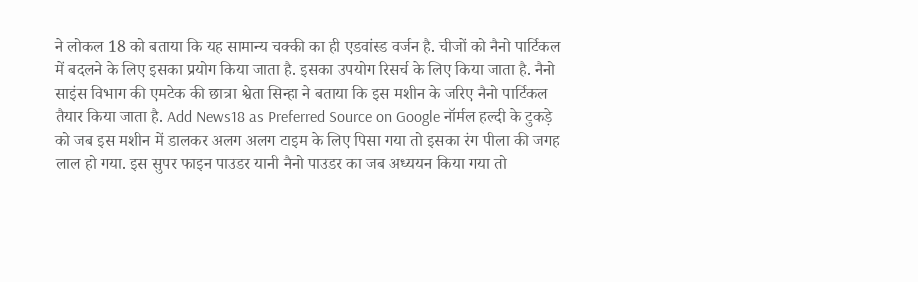ने लोकल 18 को बताया कि यह सामान्य चक्की का ही एडवांस्ड वर्जन है. चीजों को नैनो पार्टिकल में बदलने के लिए इसका प्रयोग किया जाता है. इसका उपयोग रिसर्च के लिए किया जाता है. नैनो साइंस विभाग की एमटेक की छात्रा श्वेता सिन्हा ने बताया कि इस मशीन के जरिए नैनो पार्टिकल तैयार किया जाता है. Add News18 as Preferred Source on Google नॉर्मल हल्दी के टुकड़े को जब इस मशीन में डालकर अलग अलग टाइम के लिए पिसा गया तो इसका रंग पीला की जगह लाल हो गया. इस सुपर फाइन पाउडर यानी नैनो पाउडर का जब अध्ययन किया गया तो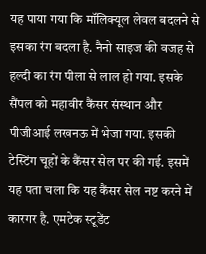यह पाया गया कि मॉलिक्यूल लेवल बदलने से इसका रंग बदला है. नैनो साइज की वजह से हल्दी का रंग पीला से लाल हो गया. इसके सैंपल को महावीर कैंसर संस्थान और पीजीआई लखनऊ में भेजा गया. इसकी टेस्टिंग चूहों के कैंसर सेल पर की गई. इसमें यह पता चला कि यह कैंसर सेल नष्ट करने में कारगर है. एमटेक स्टूडेंट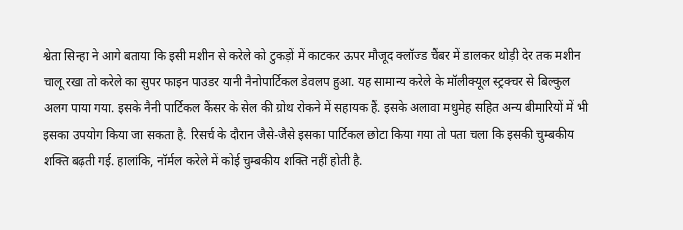श्वेता सिन्हा ने आगे बताया कि इसी मशीन से करेले को टुकड़ों में काटकर ऊपर मौजूद क्लॉज्ड चैंबर में डालकर थोड़ी देर तक मशीन चालू रखा तो करेले का सुपर फाइन पाउडर यानी नैनोपार्टिकल डेवलप हुआ. यह सामान्य करेले के मॉलीक्यूल स्ट्रक्चर से बिल्कुल अलग पाया गया. इसके नैनी पार्टिकल कैंसर के सेल की ग्रोथ रोकने में सहायक हैं. इसके अलावा मधुमेह सहित अन्य बीमारियों में भी इसका उपयोग किया जा सकता है. रिसर्च के दौरान जैसे-जैसे इसका पार्टिकल छोटा किया गया तो पता चला कि इसकी चुम्बकीय शक्ति बढ़ती गई. हालांकि, नॉर्मल करेले में कोई चुम्बकीय शक्ति नहीं होती है.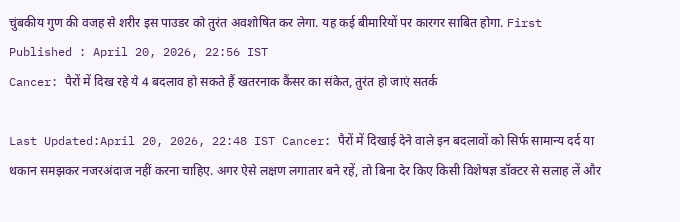चुंबकीय गुण की वजह से शरीर इस पाउडर को तुरंत अवशोषित कर लेगा. यह कई बीमारियों पर कारगर साबित होगा. First Published : April 20, 2026, 22:56 IST
Cancer: पैरों में दिख रहे ये 4 बदलाव हो सकते हैं खतरनाक कैंसर का संकेत, तुरंत हो जाएं सतर्क

Last Updated:April 20, 2026, 22:48 IST Cancer: पैरों में दिखाई देने वाले इन बदलावों को सिर्फ सामान्य दर्द या थकान समझकर नजरअंदाज नहीं करना चाहिए. अगर ऐसे लक्षण लगातार बने रहें, तो बिना देर किए किसी विशेषज्ञ डॉक्टर से सलाह लें और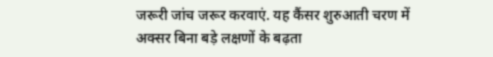जरूरी जांच जरूर करवाएं. यह कैंसर शुरुआती चरण में अक्सर बिना बड़े लक्षणों के बढ़ता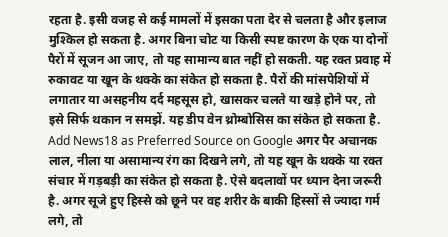रहता है. इसी वजह से कई मामलों में इसका पता देर से चलता है और इलाज मुश्किल हो सकता है. अगर बिना चोट या किसी स्पष्ट कारण के एक या दोनों पैरों में सूजन आ जाए, तो यह सामान्य बात नहीं हो सकती. यह रक्त प्रवाह में रुकावट या खून के थक्के का संकेत हो सकता है. पैरों की मांसपेशियों में लगातार या असहनीय दर्द महसूस हो, खासकर चलते या खड़े होने पर, तो इसे सिर्फ थकान न समझें. यह डीप वेन थ्रोम्बोसिस का संकेत हो सकता है. Add News18 as Preferred Source on Google अगर पैर अचानक लाल, नीला या असामान्य रंग का दिखने लगे, तो यह खून के थक्के या रक्त संचार में गड़बड़ी का संकेत हो सकता है. ऐसे बदलावों पर ध्यान देना जरूरी है. अगर सूजे हुए हिस्से को छूने पर वह शरीर के बाकी हिस्सों से ज्यादा गर्म लगे, तो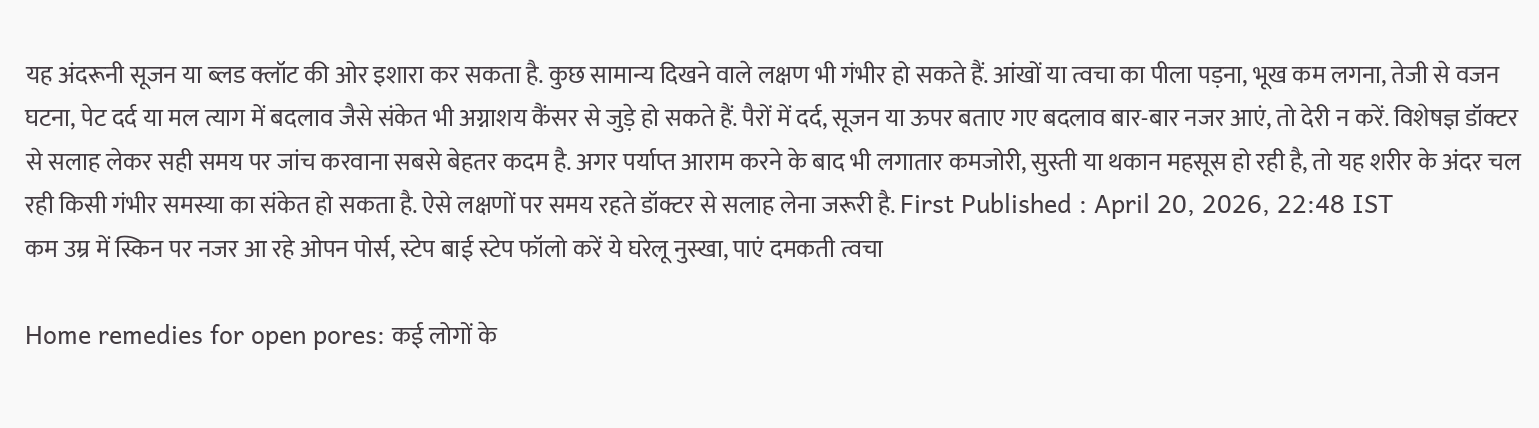यह अंदरूनी सूजन या ब्लड क्लॉट की ओर इशारा कर सकता है. कुछ सामान्य दिखने वाले लक्षण भी गंभीर हो सकते हैं. आंखों या त्वचा का पीला पड़ना, भूख कम लगना, तेजी से वजन घटना, पेट दर्द या मल त्याग में बदलाव जैसे संकेत भी अग्नाशय कैंसर से जुड़े हो सकते हैं. पैरों में दर्द, सूजन या ऊपर बताए गए बदलाव बार-बार नजर आएं, तो देरी न करें. विशेषज्ञ डॉक्टर से सलाह लेकर सही समय पर जांच करवाना सबसे बेहतर कदम है. अगर पर्याप्त आराम करने के बाद भी लगातार कमजोरी, सुस्ती या थकान महसूस हो रही है, तो यह शरीर के अंदर चल रही किसी गंभीर समस्या का संकेत हो सकता है. ऐसे लक्षणों पर समय रहते डॉक्टर से सलाह लेना जरूरी है. First Published : April 20, 2026, 22:48 IST
कम उम्र में स्किन पर नजर आ रहे ओपन पोर्स, स्टेप बाई स्टेप फॉलो करें ये घरेलू नुस्खा, पाएं दमकती त्वचा

Home remedies for open pores: कई लोगों के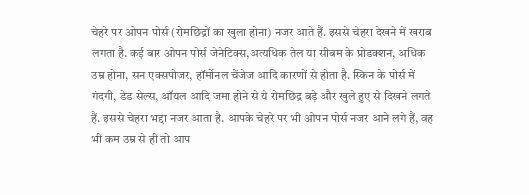चेहरे पर ओपन पोर्स (रोमछिद्रों का खुला होना) नजर आते हैं. इससे चेहरा देखने में खराब लगता है. कई बार ओपन पोर्स जेनेटिक्स,अत्यधिक तेल या सीबम के प्रोडक्शन, अधिक उम्र होना, सन एक्सपोजर, हॉर्मोनल चेंजेज आदि कारणों से होता है. स्किन के पोर्स में गंदगी, डेड सेल्स, ऑयल आदि जमा होने से ये रोमछिद्र बड़े और खुले हुए से दिखने लगते हैं. इससे चेहरा भद्दा नजर आता है. आपके चेहरे पर भी ओपन पोर्स नजर आने लगे हैं, वह भी कम उम्र से ही तो आप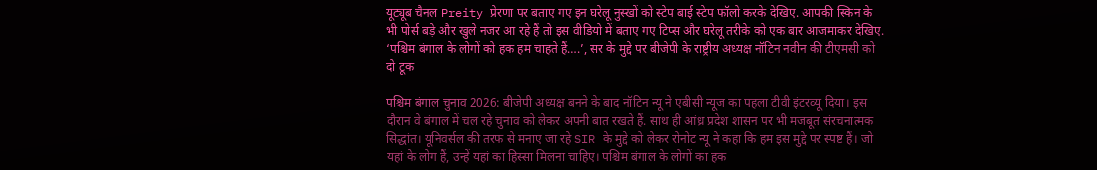यूट्यूब चैनल Preity प्रेरणा पर बताए गए इन घरेलू नुस्खों को स्टेप बाई स्टेप फॉलो करके देखिए. आपकी स्किन के भी पोर्स बड़े और खुले नजर आ रहे हैं तो इस वीडियो में बताए गए टिप्स और घरेलू तरीके को एक बार आजमाकर देखिए.
‘पश्चिम बंगाल के लोगों को हक हम चाहते हैं….’, सर के मुद्दे पर बीजेपी के राष्ट्रीय अध्यक्ष नॉटिन नवीन की टीएमसी को दो टूक

पश्चिम बंगाल चुनाव 2026: बीजेपी अध्यक्ष बनने के बाद नॉटिन न्यू ने एबीसी न्यूज का पहला टीवी इंटरव्यू दिया। इस दौरान वे बंगाल में चल रहे चुनाव को लेकर अपनी बात रखते हैं. साथ ही आंध्र प्रदेश शासन पर भी मजबूत संरचनात्मक सिद्धांत। यूनिवर्सल की तरफ से मनाए जा रहे SIR के मुद्दे को लेकर रोनोट न्यू ने कहा कि हम इस मुद्दे पर स्पष्ट हैं। जो यहां के लोग हैं, उन्हें यहां का हिस्सा मिलना चाहिए। पश्चिम बंगाल के लोगों का हक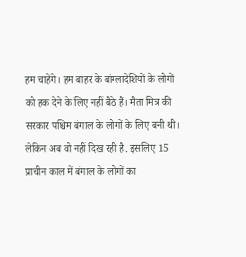हम चाहेंगे। हम बाहर के बांग्लादेशियों के लोगों को हक देने के लिए नहीं बैठे हैं। मैता मित्र की सरकार पश्चिम बंगाल के लोगों के लिए बनी थी। लेकिन अब वो नहीं दिख रही है. इसलिए 15 प्राचीन काल में बंगाल के लोगों का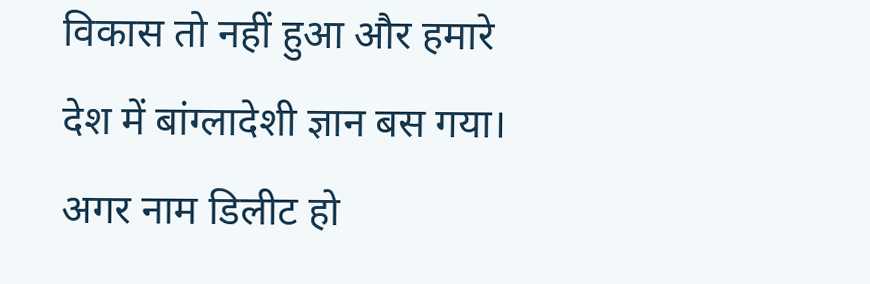विकास तो नहीं हुआ और हमारे देश में बांग्लादेशी ज्ञान बस गया। अगर नाम डिलीट हो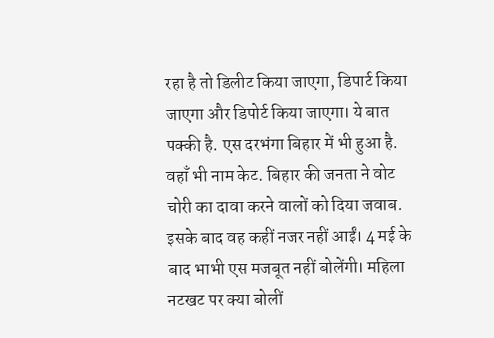रहा है तो डिलीट किया जाएगा, डिपार्ट किया जाएगा और डिपोर्ट किया जाएगा। ये बात पक्की है. एस दरभंगा बिहार में भी हुआ है. वहाँ भी नाम केट. बिहार की जनता ने वोट चोरी का दावा करने वालों को दिया जवाब. इसके बाद वह कहीं नजर नहीं आईं। 4 मई के बाद भाभी एस मजबूत नहीं बोलेंगी। महिला नटखट पर क्या बोलीं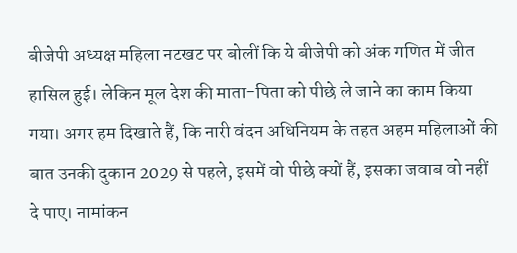बीजेपी अध्यक्ष महिला नटखट पर बोलीं कि ये बीजेपी को अंक गणित में जीत हासिल हुई। लेकिन मूल देश की माता-पिता को पीछे ले जाने का काम किया गया। अगर हम दिखाते हैं, कि नारी वंदन अधिनियम के तहत अहम महिलाओं की बात उनकी दुकान 2029 से पहले, इसमें वो पीछे क्यों हैं, इसका जवाब वो नहीं दे पाए। नामांकन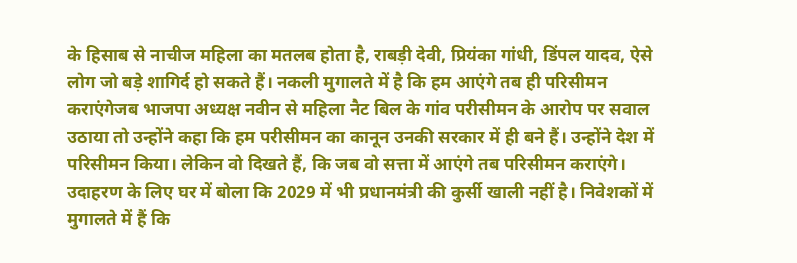के हिसाब से नाचीज महिला का मतलब होता है, राबड़ी देवी, प्रियंका गांधी, डिंपल यादव, ऐसे लोग जो बड़े शागिर्द हो सकते हैं। नकली मुगालते में है कि हम आएंगे तब ही परिसीमन कराएंगेजब भाजपा अध्यक्ष नवीन से महिला नैट बिल के गांव परीसीमन के आरोप पर सवाल उठाया तो उन्होंने कहा कि हम परीसीमन का कानून उनकी सरकार में ही बने हैं। उन्होंने देश में परिसीमन किया। लेकिन वो दिखते हैं, कि जब वो सत्ता में आएंगे तब परिसीमन कराएंगे। उदाहरण के लिए घर में बोला कि 2029 में भी प्रधानमंत्री की कुर्सी खाली नहीं है। निवेशकों में मुगालते में हैं कि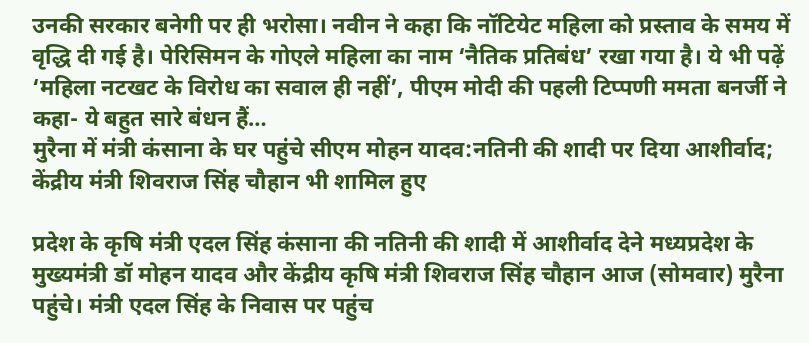उनकी सरकार बनेगी पर ही भरोसा। नवीन ने कहा कि नॉटियेट महिला को प्रस्ताव के समय में वृद्धि दी गई है। पेरिसिमन के गोएले महिला का नाम ‘नैतिक प्रतिबंध’ रखा गया है। ये भी पढ़ें ‘महिला नटखट के विरोध का सवाल ही नहीं’, पीएम मोदी की पहली टिप्पणी ममता बनर्जी ने कहा- ये बहुत सारे बंधन हैं…
मुरैना में मंत्री कंसाना के घर पहुंचे सीएम मोहन यादव:नतिनी की शादी पर दिया आशीर्वाद; केंद्रीय मंत्री शिवराज सिंह चौहान भी शामिल हुए

प्रदेश के कृषि मंत्री एदल सिंह कंसाना की नतिनी की शादी में आशीर्वाद देने मध्यप्रदेश के मुख्यमंत्री डॉ मोहन यादव और केंद्रीय कृषि मंत्री शिवराज सिंह चौहान आज (सोमवार) मुरैना पहुंचे। मंत्री एदल सिंह के निवास पर पहुंच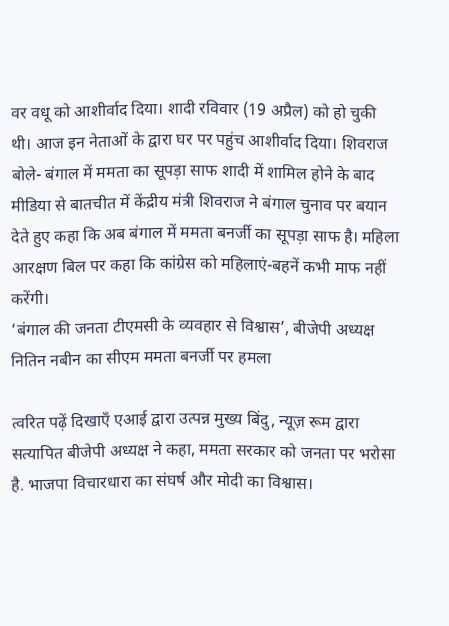वर वधू को आशीर्वाद दिया। शादी रविवार (19 अप्रैल) को हो चुकी थी। आज इन नेताओं के द्वारा घर पर पहुंच आशीर्वाद दिया। शिवराज बोले- बंगाल में ममता का सूपड़ा साफ शादी में शामिल होने के बाद मीडिया से बातचीत में केंद्रीय मंत्री शिवराज ने बंगाल चुनाव पर बयान देते हुए कहा कि अब बंगाल में ममता बनर्जी का सूपड़ा साफ है। महिला आरक्षण बिल पर कहा कि कांग्रेस को महिलाएं-बहनें कभी माफ नहीं करेंगी।
‘बंगाल की जनता टीएमसी के व्यवहार से विश्वास’, बीजेपी अध्यक्ष नितिन नबीन का सीएम ममता बनर्जी पर हमला

त्वरित पढ़ें दिखाएँ एआई द्वारा उत्पन्न मुख्य बिंदु, न्यूज़ रूम द्वारा सत्यापित बीजेपी अध्यक्ष ने कहा, ममता सरकार को जनता पर भरोसा है. भाजपा विचारधारा का संघर्ष और मोदी का विश्वास।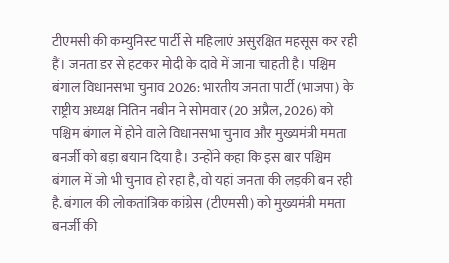टीएमसी की कम्युनिस्ट पार्टी से महिलाएं असुरक्षित महसूस कर रही हैं। जनता डर से हटकर मोदी के दावे में जाना चाहती है। पश्चिम बंगाल विधानसभा चुनाव 2026: भारतीय जनता पार्टी (भाजपा) के राष्ट्रीय अध्यक्ष नितिन नबीन ने सोमवार (20 अप्रैल, 2026) को पश्चिम बंगाल में होने वाले विधानसभा चुनाव और मुख्यमंत्री ममता बनर्जी को बड़ा बयान दिया है। उन्होंने कहा कि इस बार पश्चिम बंगाल में जो भी चुनाव हो रहा है, वो यहां जनता की लड़की बन रही है. बंगाल की लोकतांत्रिक कांग्रेस (टीएमसी) को मुख्यमंत्री ममता बनर्जी की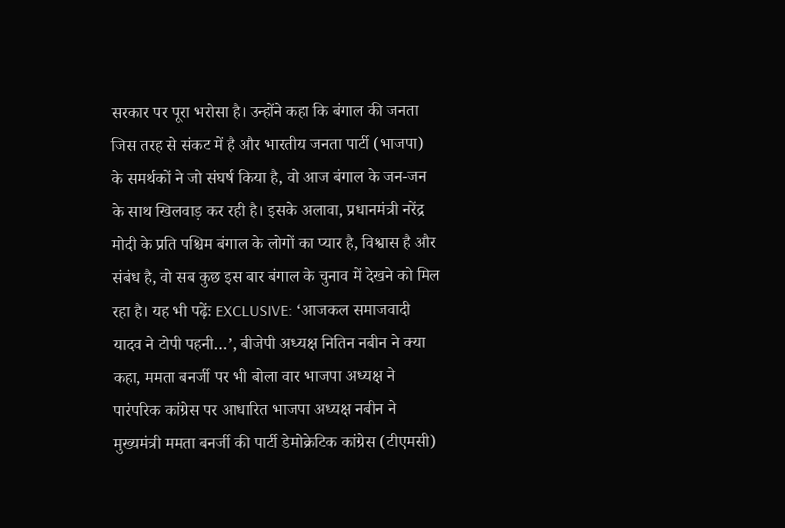सरकार पर पूरा भरोसा है। उन्होंने कहा कि बंगाल की जनता जिस तरह से संकट में है और भारतीय जनता पार्टी (भाजपा) के समर्थकों ने जो संघर्ष किया है, वो आज बंगाल के जन-जन के साथ खिलवाड़ कर रही है। इसके अलावा, प्रधानमंत्री नरेंद्र मोदी के प्रति पश्चिम बंगाल के लोगों का प्यार है, विश्वास है और संबंध है, वो सब कुछ इस बार बंगाल के चुनाव में देखने को मिल रहा है। यह भी पढ़ेंः EXCLUSIVE: ‘आजकल समाजवादी यादव ने टोपी पहनी…’, बीजेपी अध्यक्ष नितिन नबीन ने क्या कहा, ममता बनर्जी पर भी बोला वार भाजपा अध्यक्ष ने पारंपरिक कांग्रेस पर आधारित भाजपा अध्यक्ष नबीन ने मुख्यमंत्री ममता बनर्जी की पार्टी डेमोक्रेटिक कांग्रेस (टीएमसी)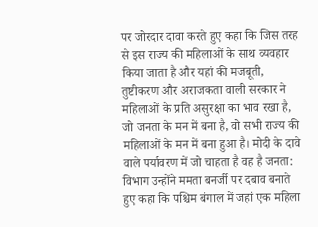पर जोरदार दावा करते हुए कहा कि जिस तरह से इस राज्य की महिलाओं के साथ व्यवहार किया जाता है और यहां की मजबूती, तुष्टीकरण और अराजकता वाली सरकार ने महिलाओं के प्रति असुरक्षा का भाव रखा है, जो जनता के मन में बना है, वो सभी राज्य की महिलाओं के मन में बना हुआ है। मोदी के दावे वाले पर्यावरण में जो चाहता है वह है जनता: विभाग उन्होंने ममता बनर्जी पर दबाव बनाते हुए कहा कि पश्चिम बंगाल में जहां एक महिला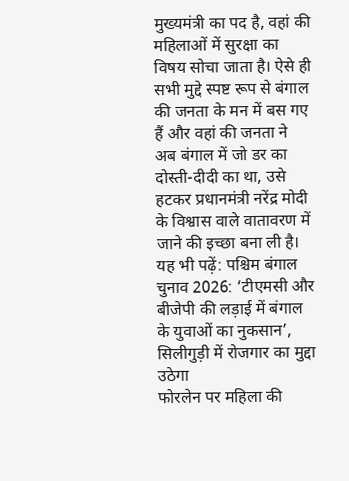मुख्यमंत्री का पद है, वहां की महिलाओं में सुरक्षा का विषय सोचा जाता है। ऐसे ही सभी मुद्दे स्पष्ट रूप से बंगाल की जनता के मन में बस गए हैं और वहां की जनता ने अब बंगाल में जो डर का दोस्ती-दीदी का था, उसे हटकर प्रधानमंत्री नरेंद्र मोदी के विश्वास वाले वातावरण में जाने की इच्छा बना ली है। यह भी पढ़ें: पश्चिम बंगाल चुनाव 2026: ‘टीएमसी और बीजेपी की लड़ाई में बंगाल के युवाओं का नुकसान’, सिलीगुड़ी में रोजगार का मुद्दा उठेगा
फोरलेन पर महिला की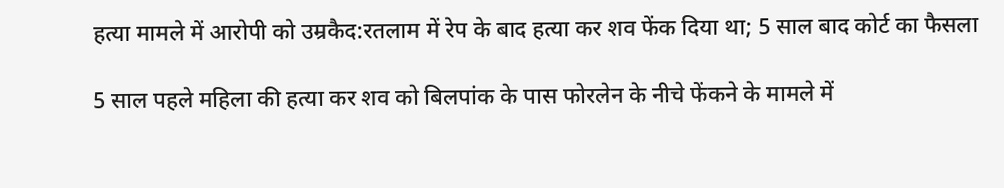हत्या मामले में आरोपी को उम्रकैद:रतलाम में रेप के बाद हत्या कर शव फेंक दिया था; 5 साल बाद कोर्ट का फैसला

5 साल पहले महिला की हत्या कर शव को बिलपांक के पास फोरलेन के नीचे फेंकने के मामले में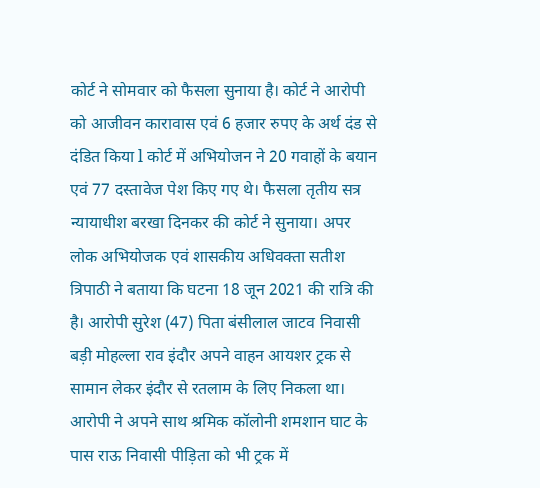कोर्ट ने सोमवार को फैसला सुनाया है। कोर्ट ने आरोपी को आजीवन कारावास एवं 6 हजार रुपए के अर्थ दंड से दंडित किया l कोर्ट में अभियोजन ने 20 गवाहों के बयान एवं 77 दस्तावेज पेश किए गए थे। फैसला तृतीय सत्र न्यायाधीश बरखा दिनकर की कोर्ट ने सुनाया। अपर लोक अभियोजक एवं शासकीय अधिवक्ता सतीश त्रिपाठी ने बताया कि घटना 18 जून 2021 की रात्रि की है। आरोपी सुरेश (47) पिता बंसीलाल जाटव निवासी बड़ी मोहल्ला राव इंदौर अपने वाहन आयशर ट्रक से सामान लेकर इंदौर से रतलाम के लिए निकला था। आरोपी ने अपने साथ श्रमिक कॉलोनी शमशान घाट के पास राऊ निवासी पीड़िता को भी ट्रक में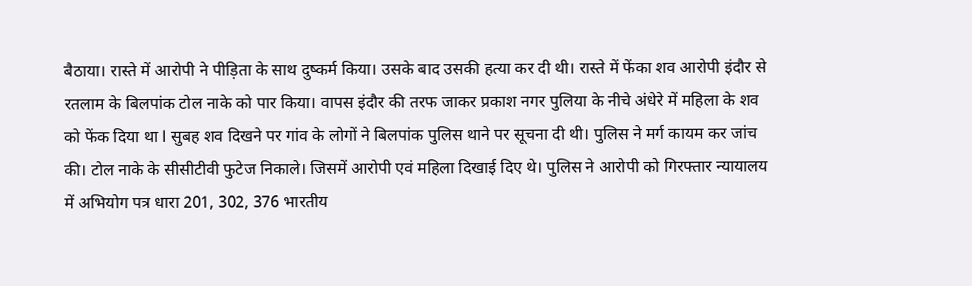बैठाया। रास्ते में आरोपी ने पीड़िता के साथ दुष्कर्म किया। उसके बाद उसकी हत्या कर दी थी। रास्ते में फेंका शव आरोपी इंदौर से रतलाम के बिलपांक टोल नाके को पार किया। वापस इंदौर की तरफ जाकर प्रकाश नगर पुलिया के नीचे अंधेरे में महिला के शव को फेंक दिया था l सुबह शव दिखने पर गांव के लोगों ने बिलपांक पुलिस थाने पर सूचना दी थी। पुलिस ने मर्ग कायम कर जांच की। टोल नाके के सीसीटीवी फुटेज निकाले। जिसमें आरोपी एवं महिला दिखाई दिए थे। पुलिस ने आरोपी को गिरफ्तार न्यायालय में अभियोग पत्र धारा 201, 302, 376 भारतीय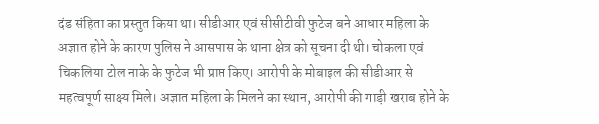दंड संहिता का प्रस्तुत किया था। सीडीआर एवं सीसीटीवी फुटेज बने आधार महिला के अज्ञात होने के कारण पुलिस ने आसपास के थाना क्षेत्र को सूचना दी थी। चोकला एवं चिकलिया टोल नाके के फुटेज भी प्राप्त किए। आरोपी के मोबाइल की सीडीआर से महत्वपूर्ण साक्ष्य मिले। अज्ञात महिला के मिलने का स्थान, आरोपी की गाड़ी खराब होने के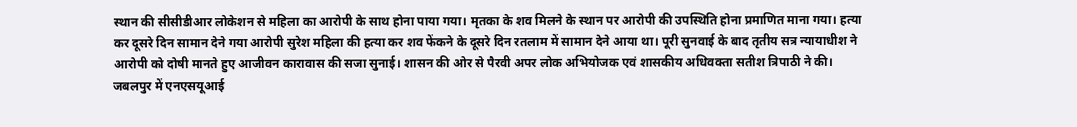स्थान की सीसीडीआर लोकेशन से महिला का आरोपी के साथ होना पाया गया। मृतका के शव मिलने के स्थान पर आरोपी की उपस्थिति होना प्रमाणित माना गया। हत्या कर दूसरे दिन सामान देने गया आरोपी सुरेश महिला की हत्या कर शव फेंकने के दूसरे दिन रतलाम में सामान देने आया था। पूरी सुनवाई के बाद तृतीय सत्र न्यायाधीश ने आरोपी को दोषी मानते हुए आजीवन कारावास की सजा सुनाई। शासन की ओर से पैरवी अपर लोक अभियोजक एवं शासकीय अधिवक्ता सतीश त्रिपाठी ने की।
जबलपुर में एनएसयूआई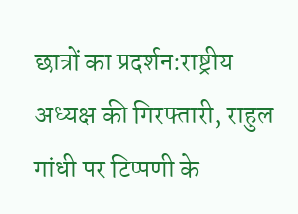छात्रों का प्रदर्शन:राष्ट्रीय अध्यक्ष की गिरफ्तारी, राहुल गांधी पर टिप्पणी के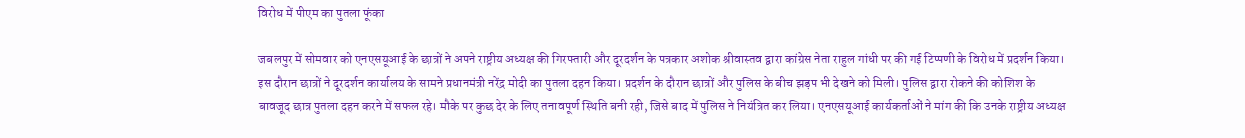विरोध में पीएम का पुतला फूंका

जबलपुर में सोमवार को एनएसयूआई के छात्रों ने अपने राष्ट्रीय अध्यक्ष की गिरफ्तारी और दूरदर्शन के पत्रकार अशोक श्रीवास्तव द्वारा कांग्रेस नेता राहुल गांधी पर की गई टिप्पणी के विरोध में प्रदर्शन किया। इस दौरान छात्रों ने दूरदर्शन कार्यालय के सामने प्रधानमंत्री नरेंद्र मोदी का पुतला दहन किया। प्रदर्शन के दौरान छात्रों और पुलिस के बीच झड़प भी देखने को मिली। पुलिस द्वारा रोकने की कोशिश के बावजूद छात्र पुतला दहन करने में सफल रहे। मौके पर कुछ देर के लिए तनावपूर्ण स्थिति बनी रही, जिसे बाद में पुलिस ने नियंत्रित कर लिया। एनएसयूआई कार्यकर्ताओं ने मांग की कि उनके राष्ट्रीय अध्यक्ष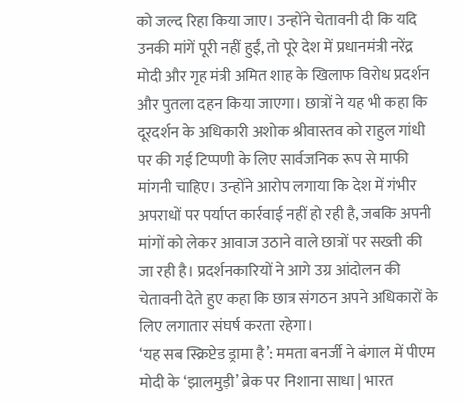को जल्द रिहा किया जाए। उन्होंने चेतावनी दी कि यदि उनकी मांगें पूरी नहीं हुईं, तो पूरे देश में प्रधानमंत्री नरेंद्र मोदी और गृह मंत्री अमित शाह के खिलाफ विरोध प्रदर्शन और पुतला दहन किया जाएगा। छात्रों ने यह भी कहा कि दूरदर्शन के अधिकारी अशोक श्रीवास्तव को राहुल गांधी पर की गई टिप्पणी के लिए सार्वजनिक रूप से माफी मांगनी चाहिए। उन्होंने आरोप लगाया कि देश में गंभीर अपराधों पर पर्याप्त कार्रवाई नहीं हो रही है, जबकि अपनी मांगों को लेकर आवाज उठाने वाले छात्रों पर सख्ती की जा रही है। प्रदर्शनकारियों ने आगे उग्र आंदोलन की चेतावनी देते हुए कहा कि छात्र संगठन अपने अधिकारों के लिए लगातार संघर्ष करता रहेगा।
‘यह सब स्क्रिप्टेड ड्रामा है’: ममता बनर्जी ने बंगाल में पीएम मोदी के ‘झालमुड़ी’ ब्रेक पर निशाना साधा | भारत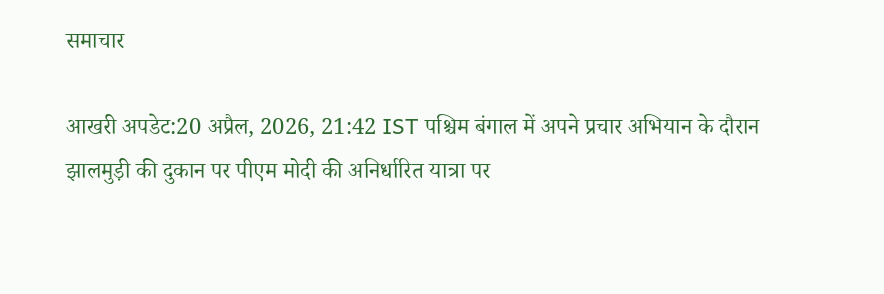समाचार

आखरी अपडेट:20 अप्रैल, 2026, 21:42 IST पश्चिम बंगाल में अपने प्रचार अभियान के दौरान झालमुड़ी की दुकान पर पीएम मोदी की अनिर्धारित यात्रा पर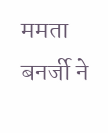ममता बनर्जी ने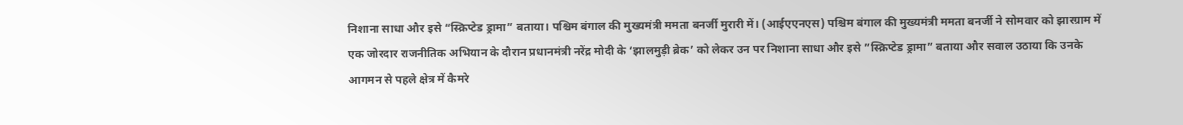निशाना साधा और इसे “स्क्रिप्टेड ड्रामा” बताया। पश्चिम बंगाल की मुख्यमंत्री ममता बनर्जी मुरारी में। (आईएएनएस) पश्चिम बंगाल की मुख्यमंत्री ममता बनर्जी ने सोमवार को झारग्राम में एक जोरदार राजनीतिक अभियान के दौरान प्रधानमंत्री नरेंद्र मोदी के ‘झालमुड़ी ब्रेक’ को लेकर उन पर निशाना साधा और इसे ”स्क्रिप्टेड ड्रामा” बताया और सवाल उठाया कि उनके आगमन से पहले क्षेत्र में कैमरे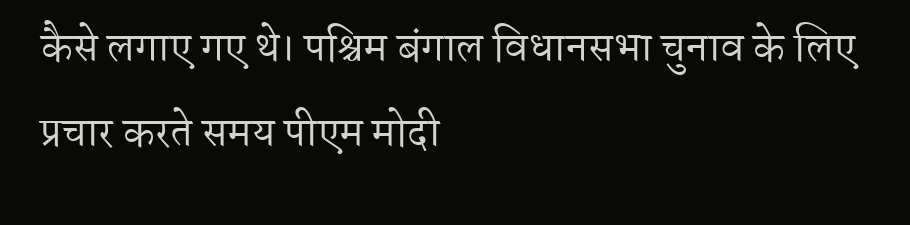कैसे लगाए गए थे। पश्चिम बंगाल विधानसभा चुनाव के लिए प्रचार करते समय पीएम मोदी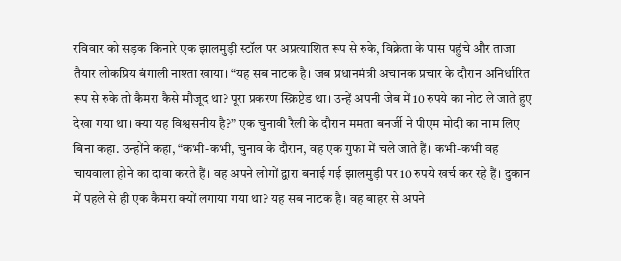रविवार को सड़क किनारे एक झालमुड़ी स्टॉल पर अप्रत्याशित रूप से रुके, विक्रेता के पास पहुंचे और ताजा तैयार लोकप्रिय बंगाली नाश्ता खाया। “यह सब नाटक है। जब प्रधानमंत्री अचानक प्रचार के दौरान अनिर्धारित रूप से रुके तो कैमरा कैसे मौजूद था? पूरा प्रकरण स्क्रिप्टेड था। उन्हें अपनी जेब में 10 रुपये का नोट ले जाते हुए देखा गया था। क्या यह विश्वसनीय है?” एक चुनावी रैली के दौरान ममता बनर्जी ने पीएम मोदी का नाम लिए बिना कहा. उन्होंने कहा, “कभी-कभी, चुनाव के दौरान, वह एक गुफा में चले जाते हैं। कभी-कभी वह चायवाला होने का दावा करते हैं। वह अपने लोगों द्वारा बनाई गई झालमुड़ी पर 10 रुपये खर्च कर रहे हैं। दुकान में पहले से ही एक कैमरा क्यों लगाया गया था? यह सब नाटक है। वह बाहर से अपने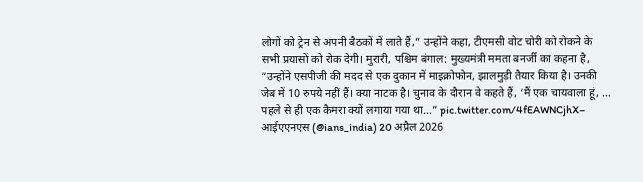लोगों को ट्रेन से अपनी बैठकों में लाते हैं,” उन्होंने कहा, टीएमसी वोट चोरी को रोकने के सभी प्रयासों को रोक देगी। मुरारी, पश्चिम बंगाल: मुख्यमंत्री ममता बनर्जी का कहना है, “उन्होंने एसपीजी की मदद से एक दुकान में माइक्रोफोन, झालमुड़ी तैयार किया है। उनकी जेब में 10 रुपये नहीं हैं। क्या नाटक है। चुनाव के दौरान वे कहते हैं, ‘मैं एक चायवाला हूं, … पहले से ही एक कैमरा क्यों लगाया गया था…” pic.twitter.com/4fEAWNCjhX– आईएएनएस (@ians_india) 20 अप्रैल 2026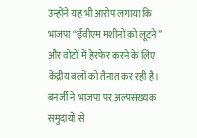उन्होंने यह भी आरोप लगाया कि भाजपा “ईवीएम मशीनों को लूटने” और वोटों में हेरफेर करने के लिए केंद्रीय बलों को तैनात कर रही है। बनर्जी ने भाजपा पर अल्पसंख्यक समुदायों से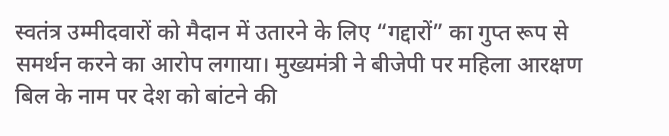स्वतंत्र उम्मीदवारों को मैदान में उतारने के लिए “गद्दारों” का गुप्त रूप से समर्थन करने का आरोप लगाया। मुख्यमंत्री ने बीजेपी पर महिला आरक्षण बिल के नाम पर देश को बांटने की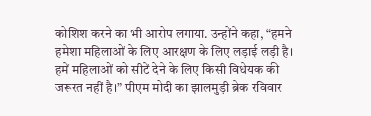कोशिश करने का भी आरोप लगाया. उन्होंने कहा, “हमने हमेशा महिलाओं के लिए आरक्षण के लिए लड़ाई लड़ी है। हमें महिलाओं को सीटें देने के लिए किसी विधेयक की जरूरत नहीं है।” पीएम मोदी का झालमुड़ी ब्रेक रविवार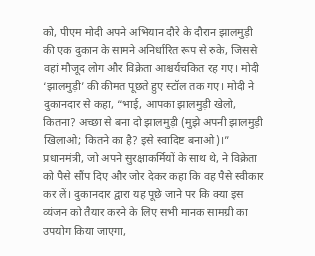को, पीएम मोदी अपने अभियान दौरे के दौरान झालमुड़ी की एक दुकान के सामने अनिर्धारित रूप से रुके, जिससे वहां मौजूद लोग और विक्रेता आश्चर्यचकित रह गए। मोदी ‘झालमुड़ी’ की कीमत पूछते हुए स्टॉल तक गए। मोदी ने दुकानदार से कहा, “भाई, आपका झालमुड़ी खेलो, कितना? अच्छा से बना दो झालमुड़ी (मुझे अपनी झालमुड़ी खिलाओ; कितने का है? इसे स्वादिष्ट बनाओ)।” प्रधानमंत्री, जो अपने सुरक्षाकर्मियों के साथ थे, ने विक्रेता को पैसे सौंप दिए और जोर देकर कहा कि वह पैसे स्वीकार कर लें। दुकानदार द्वारा यह पूछे जाने पर कि क्या इस व्यंजन को तैयार करने के लिए सभी मानक सामग्री का उपयोग किया जाएगा,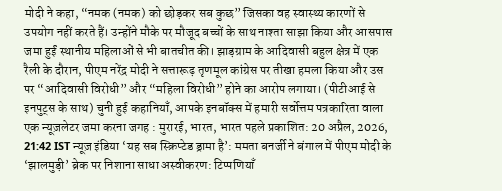मोदी ने कहा, “नमक (नमक) को छोड़कर सब कुछ” जिसका वह स्वास्थ्य कारणों से उपयोग नहीं करते हैं। उन्होंने मौके पर मौजूद बच्चों के साथ नाश्ता साझा किया और आसपास जमा हुईं स्थानीय महिलाओं से भी बातचीत की। झाड़ग्राम के आदिवासी बहुल क्षेत्र में एक रैली के दौरान, पीएम नरेंद्र मोदी ने सत्तारूढ़ तृणमूल कांग्रेस पर तीखा हमला किया और उस पर “आदिवासी विरोधी” और “महिला विरोधी” होने का आरोप लगाया। (पीटीआई से इनपुट्स के साथ) चुनी हुई कहानियाँ, आपके इनबॉक्स में हमारी सर्वोत्तम पत्रकारिता वाला एक न्यूज़लेटर जमा करना जगह : मुरारई, भारत, भारत पहले प्रकाशित: 20 अप्रैल, 2026, 21:42 IST न्यूज़ इंडिया ‘यह सब स्क्रिप्टेड ड्रामा है’: ममता बनर्जी ने बंगाल में पीएम मोदी के ‘झालमुड़ी’ ब्रेक पर निशाना साधा अस्वीकरण: टिप्पणियाँ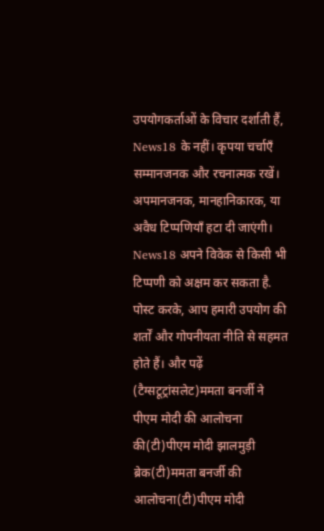उपयोगकर्ताओं के विचार दर्शाती हैं, News18 के नहीं। कृपया चर्चाएँ सम्मानजनक और रचनात्मक रखें। अपमानजनक, मानहानिकारक, या अवैध टिप्पणियाँ हटा दी जाएंगी। News18 अपने विवेक से किसी भी टिप्पणी को अक्षम कर सकता है. पोस्ट करके, आप हमारी उपयोग की शर्तों और गोपनीयता नीति से सहमत होते हैं। और पढ़ें (टैग्सटूट्रांसलेट)ममता बनर्जी ने पीएम मोदी की आलोचना की(टी)पीएम मोदी झालमुड़ी ब्रेक(टी)ममता बनर्जी की आलोचना(टी)पीएम मोदी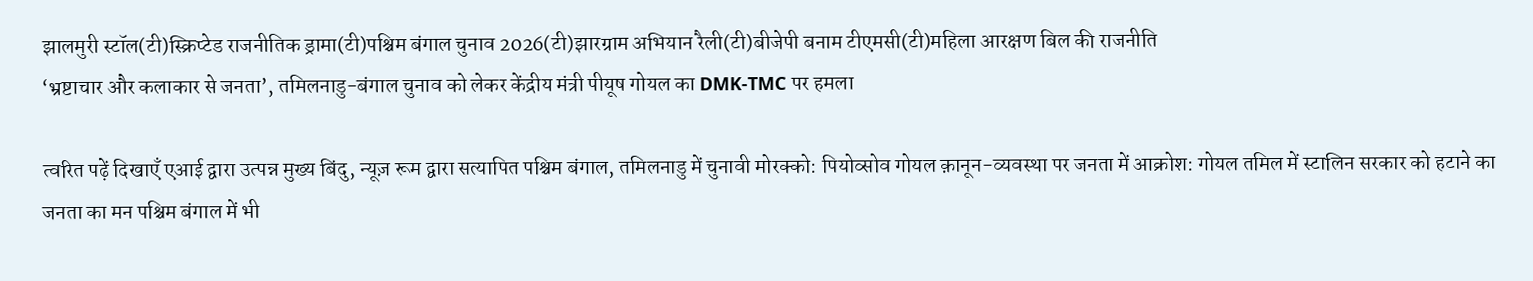झालमुरी स्टॉल(टी)स्क्रिप्टेड राजनीतिक ड्रामा(टी)पश्चिम बंगाल चुनाव 2026(टी)झारग्राम अभियान रैली(टी)बीजेपी बनाम टीएमसी(टी)महिला आरक्षण बिल की राजनीति
‘भ्रष्टाचार और कलाकार से जनता’, तमिलनाडु-बंगाल चुनाव को लेकर केंद्रीय मंत्री पीयूष गोयल का DMK-TMC पर हमला

त्वरित पढ़ें दिखाएँ एआई द्वारा उत्पन्न मुख्य बिंदु, न्यूज़ रूम द्वारा सत्यापित पश्चिम बंगाल, तमिलनाडु में चुनावी मोरक्को: पियोव्सोव गोयल क़ानून-व्यवस्था पर जनता में आक्रोश: गोयल तमिल में स्टालिन सरकार को हटाने का जनता का मन पश्चिम बंगाल में भी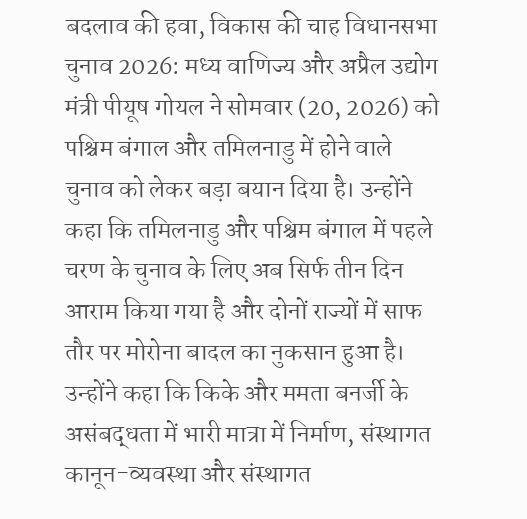बदलाव की हवा, विकास की चाह विधानसभा चुनाव 2026: मध्य वाणिज्य और अप्रैल उद्योग मंत्री पीयूष गोयल ने सोमवार (20, 2026) को पश्चिम बंगाल और तमिलनाडु में होने वाले चुनाव को लेकर बड़ा बयान दिया है। उन्होंने कहा कि तमिलनाडु और पश्चिम बंगाल में पहले चरण के चुनाव के लिए अब सिर्फ तीन दिन आराम किया गया है और दोनों राज्यों में साफ तौर पर मोरोना बादल का नुकसान हुआ है। उन्होंने कहा कि किके और ममता बनर्जी के असंबद्धता में भारी मात्रा में निर्माण, संस्थागत कानून-व्यवस्था और संस्थागत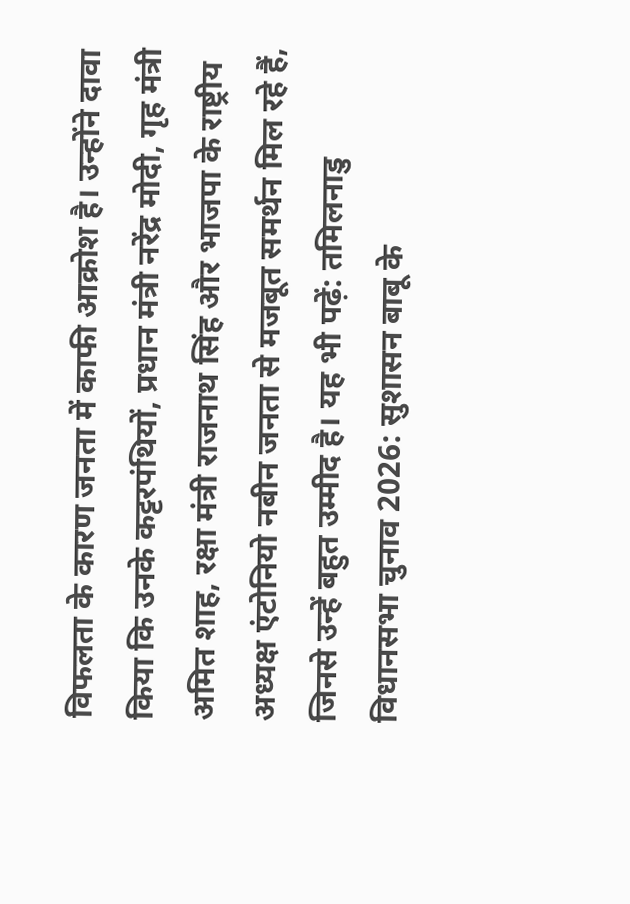विफलता के कारण जनता में काफी आक्रोश है। उन्होंने दावा किया कि उनके कट्टरपंथियों, प्रधान मंत्री नरेंद्र मोदी, गृह मंत्री अमित शाह, रक्षा मंत्री राजनाथ सिंह और भाजपा के राष्ट्रीय अध्यक्ष एंटोनियो नबीन जनता से मजबूत समर्थन मिल रहे हैं, जिनसे उन्हें बहुत उम्मीद है। यह भी पढ़ें: तमिलनाडु विधानसभा चुनाव 2026: सुशासन बाबू के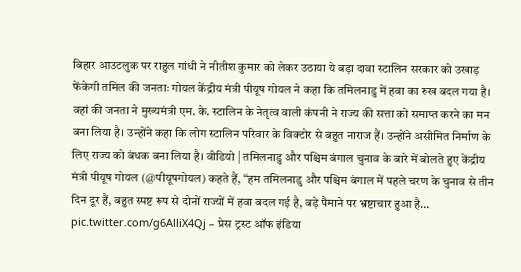बिहार आउटलुक पर राहुल गांधी ने नीतीश कुमार को लेकर उठाया ये बड़ा दावा स्टालिन सरकार को उखाड़ फेंकेगी तमिल की जनताः गोयल केंद्रीय मंत्री पीयूष गोयल ने कहा कि तमिलनाडु में हवा का रुख बदल गया है। वहां की जनता ने मुख्यमंत्री एम. के. स्टालिन के नेतृत्व वाली कंपनी ने राज्य की सत्ता को समाप्त करने का मन बना लिया है। उन्होंने कहा कि लोग स्टालिन परिवार के विक्टोर से बहुत नाराज हैं। उन्होंने असीमित निर्माण के लिए राज्य को बंधक बना लिया है। वीडियो | तमिलनाडु और पश्चिम बंगाल चुनाव के बारे में बोलते हुए केंद्रीय मंत्री पीयूष गोयल (@पीयूषगोयल) कहते हैं, “हम तमिलनाडु और पश्चिम बंगाल में पहले चरण के चुनाव से तीन दिन दूर हैं, बहुत स्पष्ट रूप से दोनों राज्यों में हवा बदल गई है, बड़े पैमाने पर भ्रष्टाचार हुआ है… pic.twitter.com/g6AlliX4Qj – प्रेस ट्रस्ट ऑफ इंडिया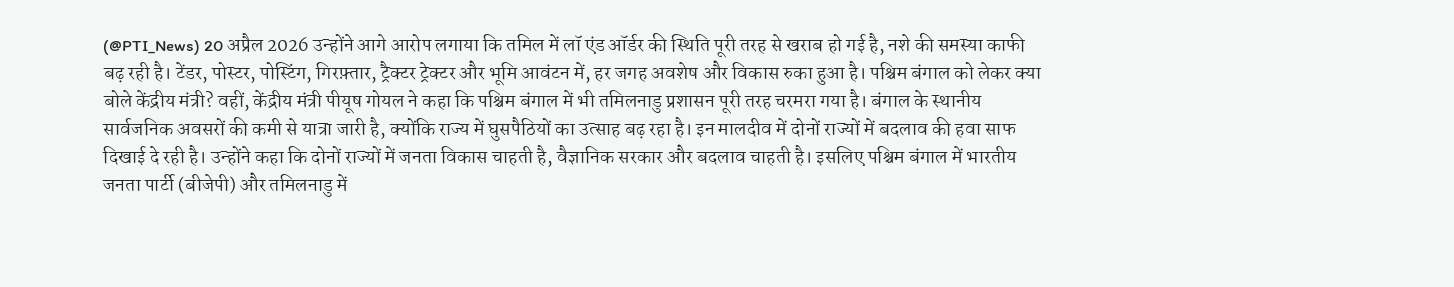(@PTI_News) 20 अप्रैल 2026 उन्होंने आगे आरोप लगाया कि तमिल में लॉ एंड ऑर्डर की स्थिति पूरी तरह से खराब हो गई है, नशे की समस्या काफी बढ़ रही है। टेंडर, पोस्टर, पोस्टिंग, गिरफ़्तार, ट्रैक्टर ट्रेक्टर और भूमि आवंटन में, हर जगह अवशेष और विकास रुका हुआ है। पश्चिम बंगाल को लेकर क्या बोले केंद्रीय मंत्री? वहीं, केंद्रीय मंत्री पीयूष गोयल ने कहा कि पश्चिम बंगाल में भी तमिलनाडु प्रशासन पूरी तरह चरमरा गया है। बंगाल के स्थानीय सार्वजनिक अवसरों की कमी से यात्रा जारी है, क्योंकि राज्य में घुसपैठियों का उत्साह बढ़ रहा है। इन मालदीव में दोनों राज्यों में बदलाव की हवा साफ दिखाई दे रही है। उन्होंने कहा कि दोनों राज्यों में जनता विकास चाहती है, वैज्ञानिक सरकार और बदलाव चाहती है। इसलिए पश्चिम बंगाल में भारतीय जनता पार्टी (बीजेपी) और तमिलनाडु में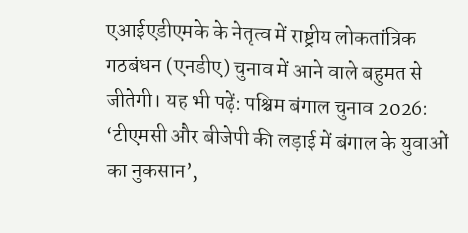एआईएडीएमके के नेतृत्व में राष्ट्रीय लोकतांत्रिक गठबंधन (एनडीए) चुनाव में आने वाले बहुमत से जीतेगी। यह भी पढ़ें: पश्चिम बंगाल चुनाव 2026: ‘टीएमसी और बीजेपी की लड़ाई में बंगाल के युवाओं का नुकसान’,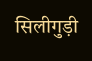सिलीगुड़ी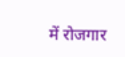में रोजगार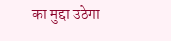का मुद्दा उठेगा